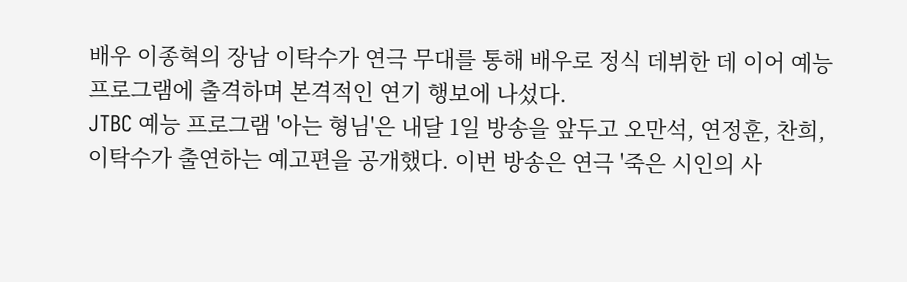배우 이종혁의 장남 이탁수가 연극 무대를 통해 배우로 정식 데뷔한 데 이어 예능 프로그램에 출격하며 본격적인 연기 행보에 나섰다.
JTBC 예능 프로그램 '아는 형님'은 내달 1일 방송을 앞두고 오만석, 연정훈, 찬희, 이탁수가 출연하는 예고편을 공개했다. 이번 방송은 연극 '죽은 시인의 사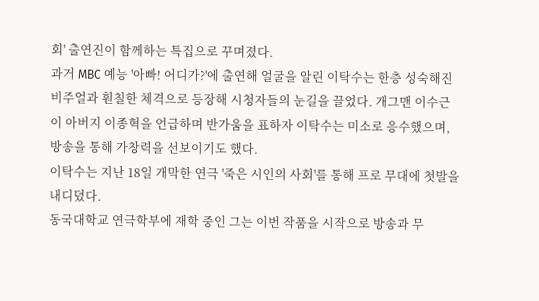회' 출연진이 함께하는 특집으로 꾸며졌다.
과거 MBC 예능 '아빠! 어디가?'에 출연해 얼굴을 알린 이탁수는 한층 성숙해진 비주얼과 훤칠한 체격으로 등장해 시청자들의 눈길을 끌었다. 개그맨 이수근이 아버지 이종혁을 언급하며 반가움을 표하자 이탁수는 미소로 응수했으며, 방송을 통해 가창력을 선보이기도 했다.
이탁수는 지난 18일 개막한 연극 '죽은 시인의 사회'를 통해 프로 무대에 첫발을 내디뎠다.
동국대학교 연극학부에 재학 중인 그는 이번 작품을 시작으로 방송과 무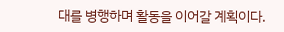대를 병행하며 활동을 이어갈 계획이다.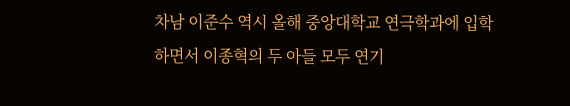차남 이준수 역시 올해 중앙대학교 연극학과에 입학하면서 이종혁의 두 아들 모두 연기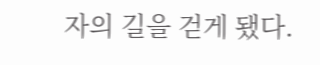자의 길을 걷게 됐다.